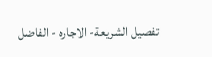تفصيل الشريعة- الاجاره - الفاضل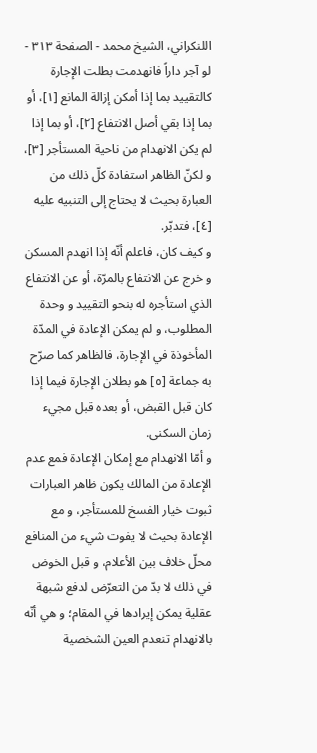اللنكراني، الشيخ محمد - الصفحة ٣١٣ - لو آجر داراً فانهدمت بطلت الإجارة
كالتقييد بما إذا أمكن إزالة المانع [١]، أو بما إذا بقي أصل الانتفاع [٢]، أو بما إذا لم يكن الانهدام من ناحية المستأجر [٣]، و لكنّ الظاهر استفادة كلّ ذلك من العبارة بحيث لا يحتاج إلى التنبيه عليه [٤]، فتدبّر.
و كيف كان، فاعلم أنّه إذا انهدم المسكن و خرج عن الانتفاع بالمرّة، أو عن الانتفاع الذي استأجره له بنحو التقييد و وحدة المطلوب، و لم يمكن الإعادة في المدّة المأخوذة في الإجارة، فالظاهر كما صرّح به جماعة [٥] هو بطلان الإجارة فيما إذا كان قبل القبض، أو بعده قبل مجيء زمان السكنى.
و أمّا الانهدام مع إمكان الإعادة فمع عدم الإعادة من المالك يكون ظاهر العبارات ثبوت خيار الفسخ للمستأجر، و مع الإعادة بحيث لا يفوت شيء من المنافع محلّ خلاف بين الأعلام، و قبل الخوض في ذلك لا بدّ من التعرّض لدفع شبهة عقلية يمكن إيرادها في المقام؛ و هي أنّه بالانهدام تنعدم العين الشخصية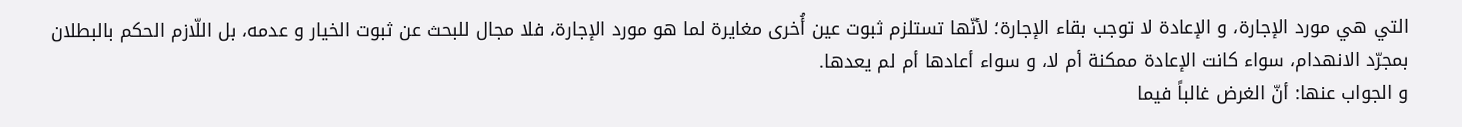التي هي مورد الإجارة، و الإعادة لا توجب بقاء الإجارة؛ لأنّها تستلزم ثبوت عين أُخرى مغايرة لما هو مورد الإجارة، فلا مجال للبحث عن ثبوت الخيار و عدمه، بل اللّازم الحكم بالبطلان بمجرّد الانهدام، سواء كانت الإعادة ممكنة أم لا، و سواء أعادها أم لم يعدها.
و الجواب عنها: أنّ الغرض غالباً فيما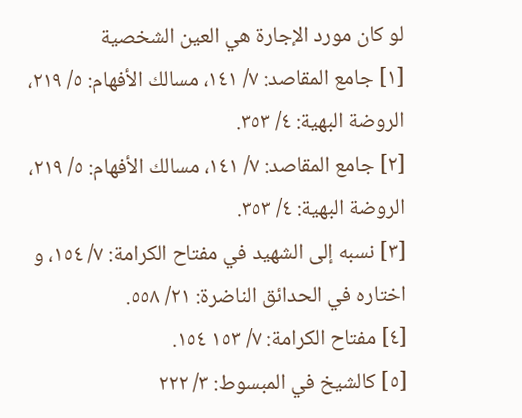لو كان مورد الإجارة هي العين الشخصية
[١] جامع المقاصد: ٧/ ١٤١، مسالك الأفهام: ٥/ ٢١٩، الروضة البهية: ٤/ ٣٥٣.
[٢] جامع المقاصد: ٧/ ١٤١، مسالك الأفهام: ٥/ ٢١٩، الروضة البهية: ٤/ ٣٥٣.
[٣] نسبه إلى الشهيد في مفتاح الكرامة: ٧/ ١٥٤، و اختاره في الحدائق الناضرة: ٢١/ ٥٥٨.
[٤] مفتاح الكرامة: ٧/ ١٥٣ ١٥٤.
[٥] كالشيخ في المبسوط: ٣/ ٢٢٢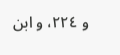و ٢٢٤، و ابن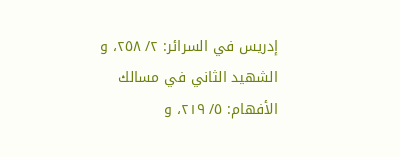إدريس في السرائر: ٢/ ٢٥٨، و الشهيد الثاني في مسالك الأفهام: ٥/ ٢١٩، و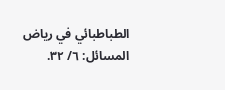الطباطبائي في رياض المسائل: ٦/ ٣٢.